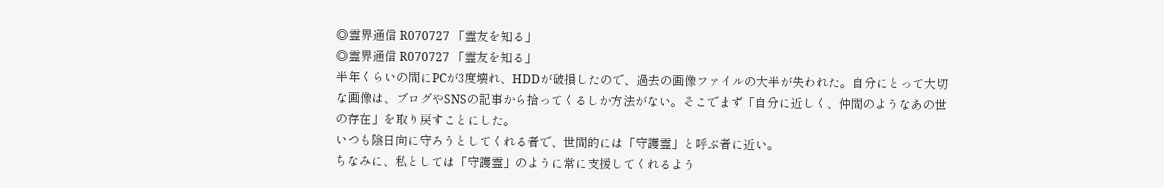◎霊界通信 R070727 「霊友を知る」
◎霊界通信 R070727 「霊友を知る」
半年くらいの間にPCが3度壊れ、HDDが破損したので、過去の画像ファイルの大半が失われた。自分にとって大切な画像は、ブログやSNSの記事から拾ってくるしか方法がない。そこでまず「自分に近しく、仲間のようなあの世の存在」を取り戻すことにした。
いつも陰日向に守ろうとしてくれる者で、世間的には「守護霊」と呼ぶ者に近い。
ちなみに、私としては「守護霊」のように常に支援してくれるよう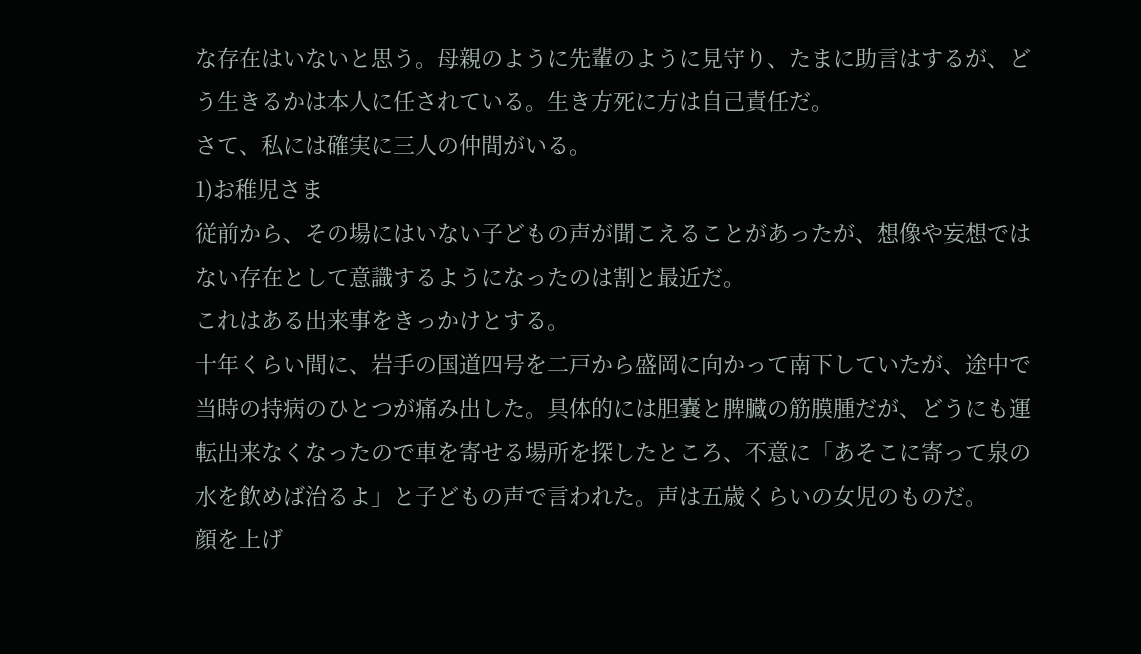な存在はいないと思う。母親のように先輩のように見守り、たまに助言はするが、どう生きるかは本人に任されている。生き方死に方は自己責任だ。
さて、私には確実に三人の仲間がいる。
1)お稚児さま
従前から、その場にはいない子どもの声が聞こえることがあったが、想像や妄想ではない存在として意識するようになったのは割と最近だ。
これはある出来事をきっかけとする。
十年くらい間に、岩手の国道四号を二戸から盛岡に向かって南下していたが、途中で当時の持病のひとつが痛み出した。具体的には胆嚢と脾臓の筋膜腫だが、どうにも運転出来なくなったので車を寄せる場所を探したところ、不意に「あそこに寄って泉の水を飲めば治るよ」と子どもの声で言われた。声は五歳くらいの女児のものだ。
顔を上げ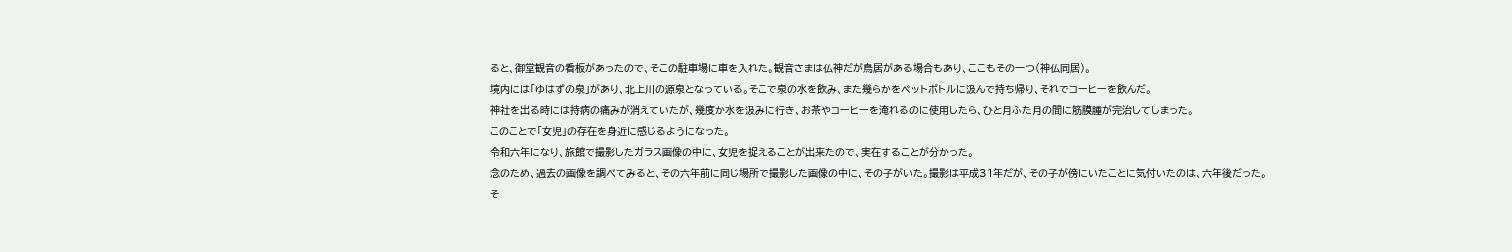ると、御堂観音の看板があったので、そこの駐車場に車を入れた。観音さまは仏神だが鳥居がある場合もあり、ここもその一つ(神仏同居)。
境内には「ゆはずの泉」があり、北上川の源泉となっている。そこで泉の水を飲み、また幾らかをペットボトルに汲んで持ち帰り、それでコーヒーを飲んだ。
神社を出る時には持病の痛みが消えていたが、幾度か水を汲みに行き、お茶やコーヒーを淹れるのに使用したら、ひと月ふた月の間に筋膜腫が完治してしまった。
このことで「女児」の存在を身近に感じるようになった。
令和六年になり、旅館で撮影したガラス画像の中に、女児を捉えることが出来たので、実在することが分かった。
念のため、過去の画像を調べてみると、その六年前に同じ場所で撮影した画像の中に、その子がいた。撮影は平成31年だが、その子が傍にいたことに気付いたのは、六年後だった。
そ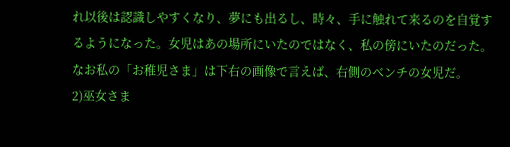れ以後は認識しやすくなり、夢にも出るし、時々、手に触れて来るのを自覚するようになった。女児はあの場所にいたのではなく、私の傍にいたのだった。
なお私の「お稚児さま」は下右の画像で言えば、右側のベンチの女児だ。
2)巫女さま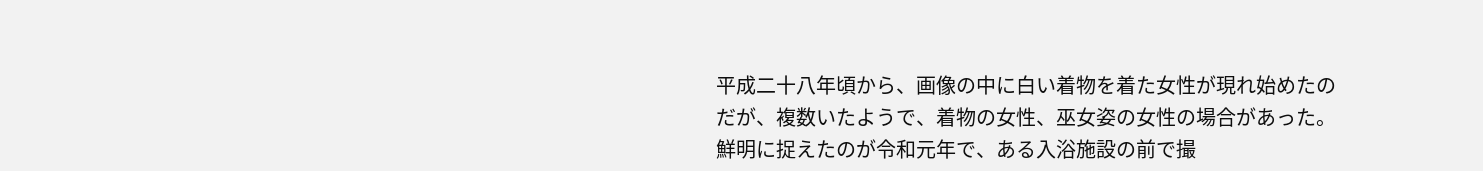平成二十八年頃から、画像の中に白い着物を着た女性が現れ始めたのだが、複数いたようで、着物の女性、巫女姿の女性の場合があった。
鮮明に捉えたのが令和元年で、ある入浴施設の前で撮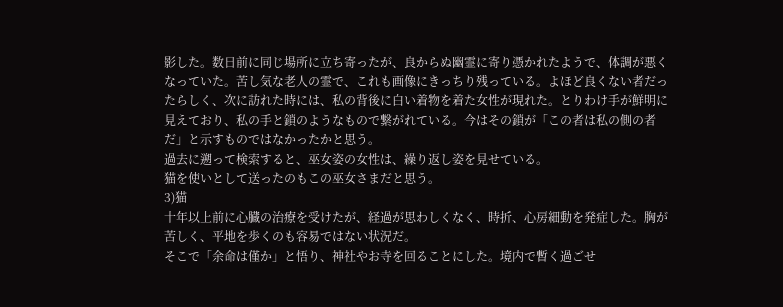影した。数日前に同じ場所に立ち寄ったが、良からぬ幽霊に寄り憑かれたようで、体調が悪くなっていた。苦し気な老人の霊で、これも画像にきっちり残っている。よほど良くない者だったらしく、次に訪れた時には、私の背後に白い着物を着た女性が現れた。とりわけ手が鮮明に見えており、私の手と鎖のようなもので繋がれている。今はその鎖が「この者は私の側の者だ」と示すものではなかったかと思う。
過去に遡って検索すると、巫女姿の女性は、繰り返し姿を見せている。
猫を使いとして送ったのもこの巫女さまだと思う。
3)猫
十年以上前に心臓の治療を受けたが、経過が思わしくなく、時折、心房細動を発症した。胸が苦しく、平地を歩くのも容易ではない状況だ。
そこで「余命は僅か」と悟り、神社やお寺を回ることにした。境内で暫く過ごせ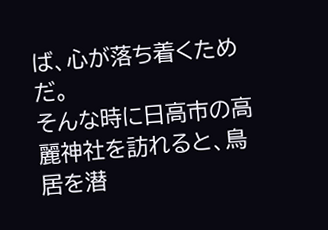ば、心が落ち着くためだ。
そんな時に日高市の高麗神社を訪れると、鳥居を潜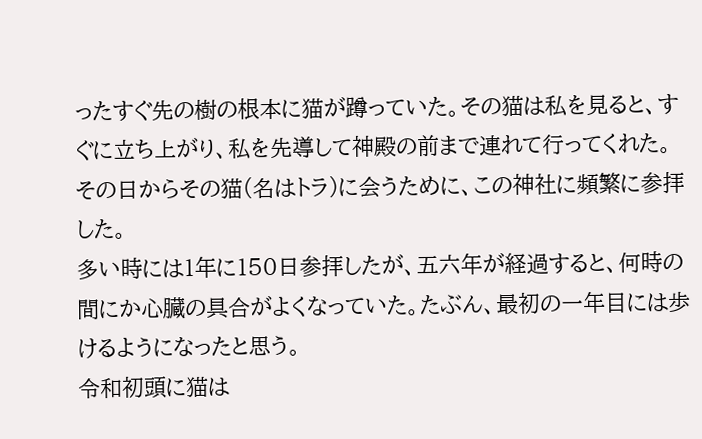ったすぐ先の樹の根本に猫が蹲っていた。その猫は私を見ると、すぐに立ち上がり、私を先導して神殿の前まで連れて行ってくれた。
その日からその猫(名はトラ)に会うために、この神社に頻繁に参拝した。
多い時には1年に150日参拝したが、五六年が経過すると、何時の間にか心臓の具合がよくなっていた。たぶん、最初の一年目には歩けるようになったと思う。
令和初頭に猫は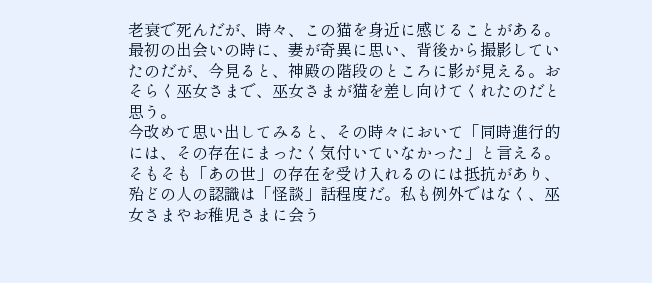老衰で死んだが、時々、この猫を身近に感じることがある。
最初の出会いの時に、妻が奇異に思い、背後から撮影していたのだが、今見ると、神殿の階段のところに影が見える。おそらく巫女さまで、巫女さまが猫を差し向けてくれたのだと思う。
今改めて思い出してみると、その時々において「同時進行的には、その存在にまったく気付いていなかった」と言える。そもそも「あの世」の存在を受け入れるのには抵抗があり、殆どの人の認識は「怪談」話程度だ。私も例外ではなく、巫女さまやお稚児さまに会う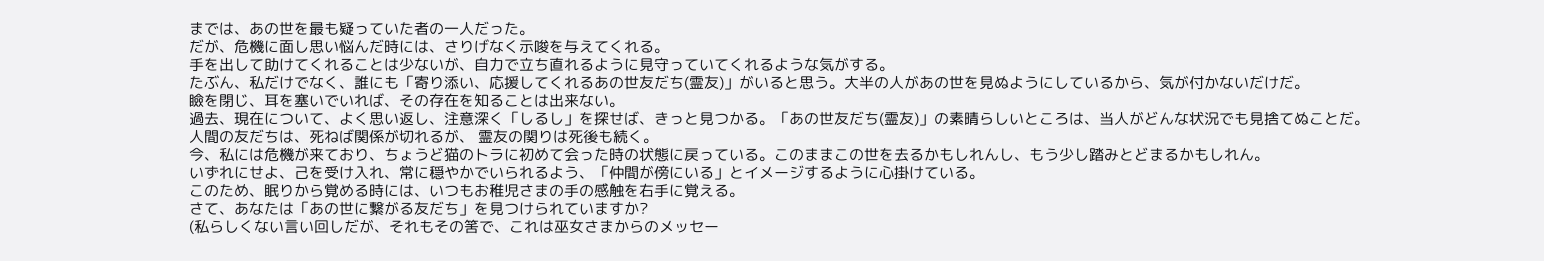までは、あの世を最も疑っていた者の一人だった。
だが、危機に面し思い悩んだ時には、さりげなく示唆を与えてくれる。
手を出して助けてくれることは少ないが、自力で立ち直れるように見守っていてくれるような気がする。
たぶん、私だけでなく、誰にも「寄り添い、応援してくれるあの世友だち(霊友)」がいると思う。大半の人があの世を見ぬようにしているから、気が付かないだけだ。
瞼を閉じ、耳を塞いでいれば、その存在を知ることは出来ない。
過去、現在について、よく思い返し、注意深く「しるし」を探せば、きっと見つかる。「あの世友だち(霊友)」の素晴らしいところは、当人がどんな状況でも見捨てぬことだ。
人間の友だちは、死ねば関係が切れるが、 霊友の関りは死後も続く。
今、私には危機が来ており、ちょうど猫のトラに初めて会った時の状態に戻っている。このままこの世を去るかもしれんし、もう少し踏みとどまるかもしれん。
いずれにせよ、己を受け入れ、常に穏やかでいられるよう、「仲間が傍にいる」とイメージするように心掛けている。
このため、眠りから覚める時には、いつもお稚児さまの手の感触を右手に覚える。
さて、あなたは「あの世に繋がる友だち」を見つけられていますか?
(私らしくない言い回しだが、それもその筈で、これは巫女さまからのメッセー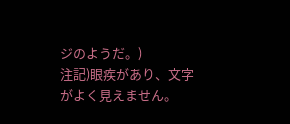ジのようだ。)
注記)眼疾があり、文字がよく見えません。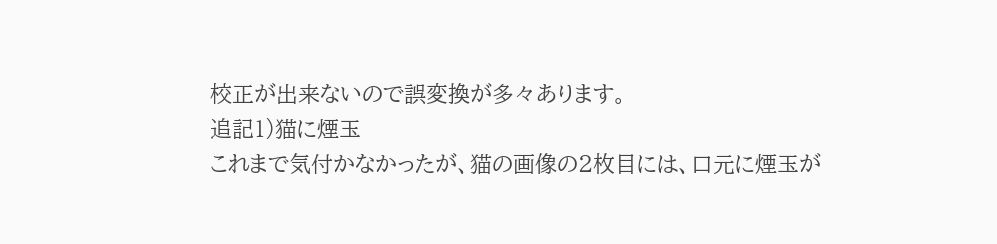校正が出来ないので誤変換が多々あります。
追記1)猫に煙玉
これまで気付かなかったが、猫の画像の2枚目には、口元に煙玉が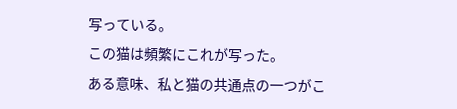写っている。
この猫は頻繁にこれが写った。
ある意味、私と猫の共通点の一つがこ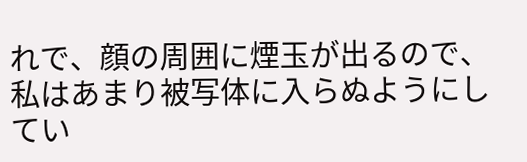れで、顔の周囲に煙玉が出るので、私はあまり被写体に入らぬようにしてい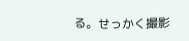る。せっかく撮影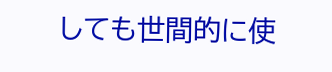しても世間的に使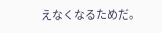えなくなるためだ。